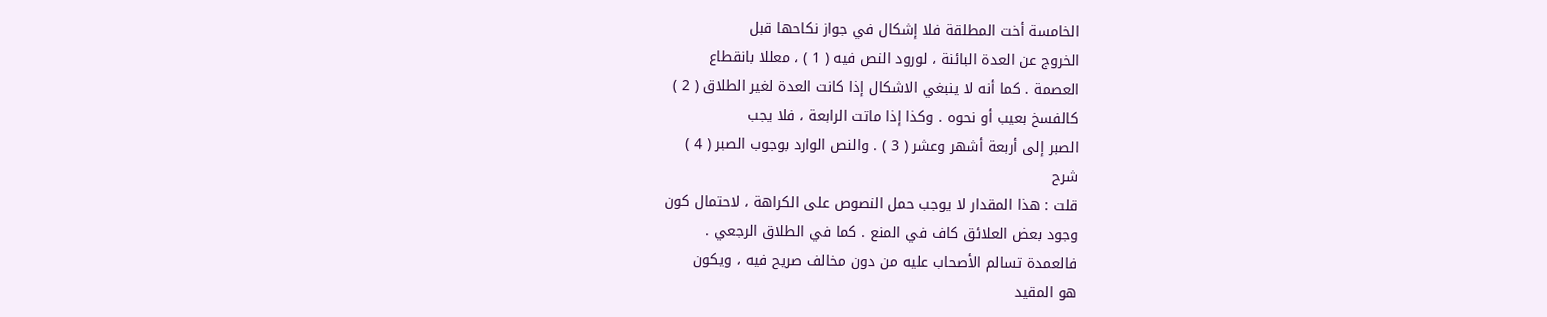الخامسة أخت المطلقة فلا إشكال في جواز نكاحها قبل
الخروج عن العدة البائنة ، لورود النص فيه ( 1 ) ، معللا بانقطاع
العصمة . كما أنه لا ينبغي الاشكال إذا كانت العدة لغير الطلاق ( 2 )
كالفسخ بعيب أو نحوه . وكذا إذا ماتت الرابعة ، فلا يجب
الصبر إلى أربعة أشهر وعشر ( 3 ) . والنص الوارد بوجوب الصبر ( 4 )
شرح
قلت : هذا المقدار لا يوجب حمل النصوص على الكراهة ، لاحتمال كون
وجود بعض العلائق كاف في المنع . كما في الطلاق الرجعي .
فالعمدة تسالم الأصحاب عليه من دون مخالف صريح فيه ، ويكون
هو المقيد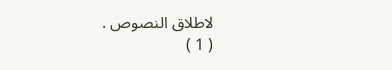لاطلاق النصوص .
( 1 )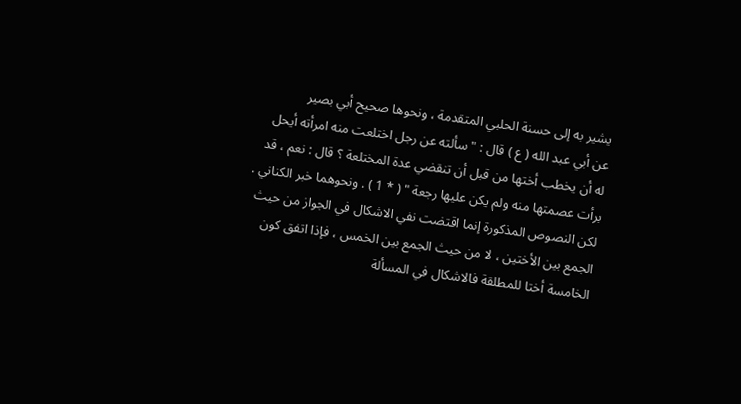يشير به إلى حسنة الحلبي المتقدمة ، ونحوها صحيح أبي بصير
عن أبي عبد الله ( ع ) قال : " سألته عن رجل اختلعت منه امرأته أيحل
له أن يخطب أختها من قبل أن تنقضي عدة المختلعة ؟ قال : نعم ، قد
برأت عصمتها منه ولم يكن عليها رجعة " ( * 1 ) . ونحوهما خبر الكناني .
لكن النصوص المذكورة إنما اقتضت نفي الاشكال في الجواز من حيث
الجمع بين الأختين ، لا من حيث الجمع بين الخمس ، فإذا اتفق كون
الخامسة أختا للمطلقة فالاشكال في المسألة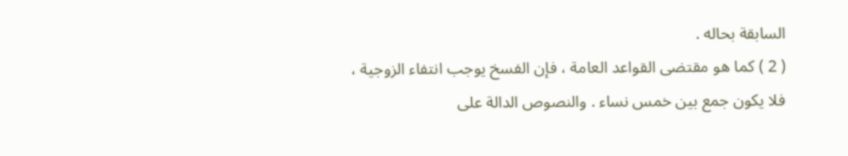السابقة بحاله .
( 2 ) كما هو مقتضى القواعد العامة ، فإن الفسخ يوجب انتفاء الزوجية ،
فلا يكون جمع بين خمس نساء . والنصوص الدالة على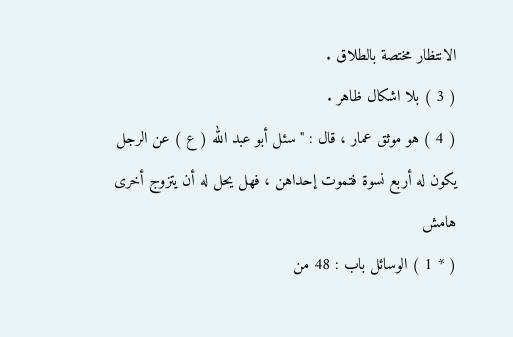الانتظار مختصة بالطلاق .
( 3 ) بلا اشكال ظاهر .
( 4 ) هو موثق عمار ، قال : " سئل أبو عبد الله ( ع ) عن الرجل
يكون له أربع نسوة فتموت إحداهن ، فهل يحل له أن يتزوج أخرى
هامش
( * 1 ) الوسائل باب : 48 من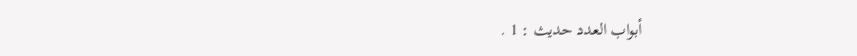أبواب العدد حديث : 1 .